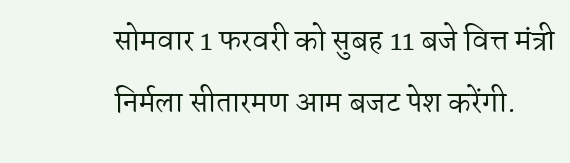सोमवार 1 फरवरी को सुबह 11 बजे वित्त मंत्री निर्मला सीतारमण आम बजट पेश करेंगी.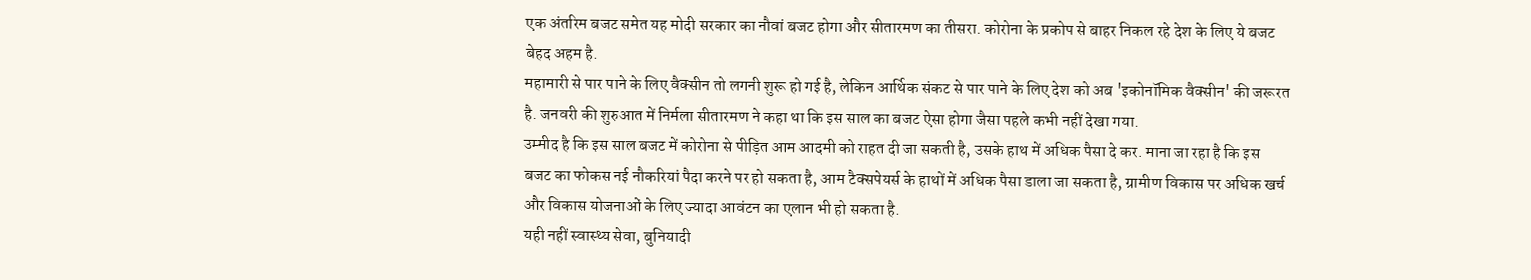एक अंतरिम बजट समेत यह मोदी सरकार का नौवां बजट होगा और सीतारमण का तीसरा. कोरोना के प्रकोप से बाहर निकल रहे देश के लिए ये बजट बेहद अहम है.
महामारी से पार पाने के लिए वैक्सीन तो लगनी शुरू हो गई है, लेकिन आर्थिक संकट से पार पाने के लिए देश को अब 'इकोनॉमिक वैक्सीन' की जरूरत है. जनवरी की शुरुआत में निर्मला सीतारमण ने कहा था कि इस साल का बजट ऐसा होगा जैसा पहले कभी नहीं देखा गया.
उम्मीद है कि इस साल बजट में कोरोना से पीड़ित आम आदमी को राहत दी जा सकती है, उसके हाथ में अधिक पैसा दे कर. माना जा रहा है कि इस बजट का फोकस नई नौकरियां पैदा करने पर हो सकता है, आम टैक्सपेयर्स के हाथों में अधिक पैसा डाला जा सकता है, ग्रामीण विकास पर अधिक खर्च और विकास योजनाओं के लिए ज्यादा आवंटन का एलान भी हो सकता है.
यही नहीं स्वास्थ्य सेवा, बुनियादी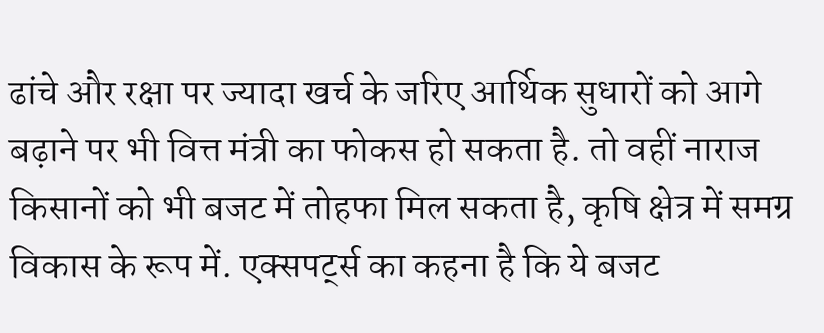ढांचे और रक्षा पर ज्यादा खर्च के जरिए आर्थिक सुधारों को आगे बढ़ाने पर भी वित्त मंत्री का फोकस हो सकता है. तो वहीं नाराज किसानों को भी बजट में तोहफा मिल सकता है, कृषि क्षेत्र में समग्र विकास के रूप में. एक्सपर्ट्स का कहना है कि ये बजट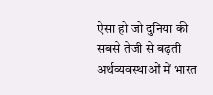ऐसा हो जो दुनिया की सबसे तेजी से बढ़ती अर्थव्यवस्थाओं में भारत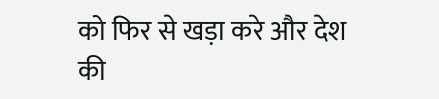को फिर से खड़ा करे और देश की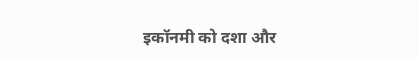इकॉनमी को दशा और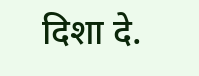दिशा दे.